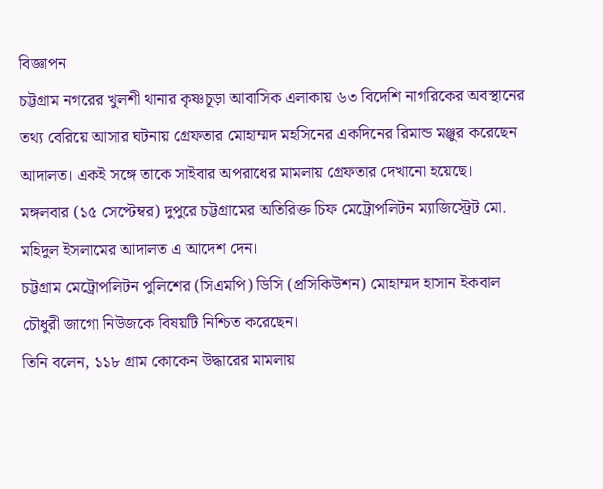বিজ্ঞাপন
চট্টগ্রাম নগরের খুলশী থানার কৃষ্ণচূড়া আবাসিক এলাকায় ৬৩ বিদেশি নাগরিকের অবস্থানের তথ্য বেরিয়ে আসার ঘটনায় গ্রেফতার মোহাম্মদ মহসিনের একদিনের রিমান্ড মঞ্জুর করেছেন আদালত। একই সঙ্গে তাকে সাইবার অপরাধের মামলায় গ্রেফতার দেখানো হয়েছে।
মঙ্গলবার (১৫ সেপ্টেম্বর) দুপুরে চট্টগ্রামের অতিরিক্ত চিফ মেট্রোপলিটন ম্যাজিস্ট্রেট মো. মহিদুল ইসলামের আদালত এ আদেশ দেন।
চট্টগ্রাম মেট্রোপলিটন পুলিশের (সিএমপি) ডিসি (প্রসিকিউশন) মোহাম্মদ হাসান ইকবাল চৌধুরী জাগো নিউজকে বিষয়টি নিশ্চিত করেছেন।
তিনি বলেন, ১১৮ গ্রাম কোকেন উদ্ধারের মামলায়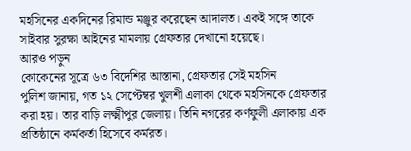মহসিনের একদিনের রিমান্ড মঞ্জুর করেছেন আদালত। একই সঙ্গে তাকে সাইবার সুরক্ষা আইনের মামলায় গ্রেফতার দেখানো হয়েছে।
আরও পড়ুন
কোকেনের সূত্রে ৬৩ বিদেশির আস্তানা, গ্রেফতার সেই মহসিন
পুলিশ জানায়, গত ১২ সেপ্টেম্বর খুলশী এলাকা থেকে মহসিনকে গ্রেফতার করা হয়। তার বাড়ি লক্ষ্মীপুর জেলায়। তিনি নগরের কর্ণফুলী এলাকায় এক প্রতিষ্ঠানে কর্মকর্তা হিসেবে কর্মরত।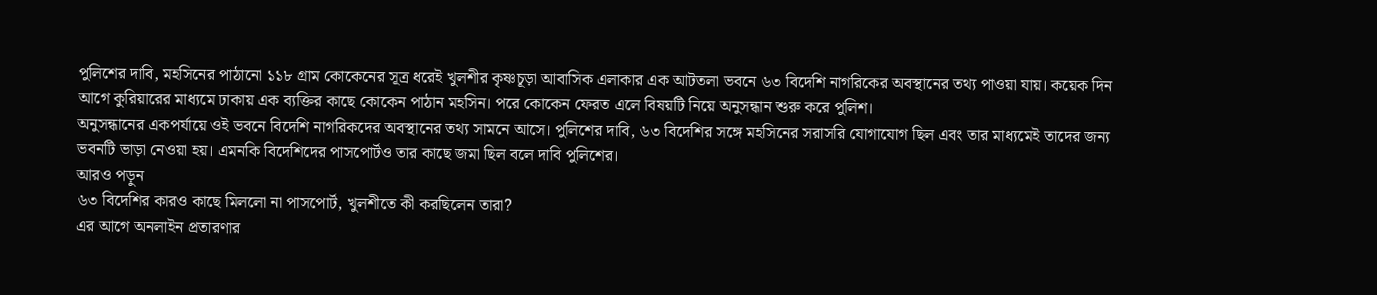পুলিশের দাবি, মহসিনের পাঠানো ১১৮ গ্রাম কোকেনের সূত্র ধরেই খুলশীর কৃষ্ণচূড়া আবাসিক এলাকার এক আটতলা ভবনে ৬৩ বিদেশি নাগরিকের অবস্থানের তথ্য পাওয়া যায়। কয়েক দিন আগে কুরিয়ারের মাধ্যমে ঢাকায় এক ব্যক্তির কাছে কোকেন পাঠান মহসিন। পরে কোকেন ফেরত এলে বিষয়টি নিয়ে অনুসন্ধান শুরু করে পুলিশ।
অনুসন্ধানের একপর্যায়ে ওই ভবনে বিদেশি নাগরিকদের অবস্থানের তথ্য সামনে আসে। পুলিশের দাবি, ৬৩ বিদেশির সঙ্গে মহসিনের সরাসরি যোগাযোগ ছিল এবং তার মাধ্যমেই তাদের জন্য ভবনটি ভাড়া নেওয়া হয়। এমনকি বিদেশিদের পাসপোর্টও তার কাছে জমা ছিল বলে দাবি পুলিশের।
আরও পড়ুন
৬৩ বিদেশির কারও কাছে মিললো না পাসপোর্ট, খুলশীতে কী করছিলেন তারা?
এর আগে অনলাইন প্রতারণার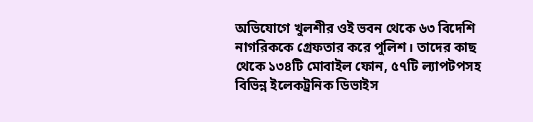অভিযোগে খুলশীর ওই ভবন থেকে ৬৩ বিদেশি নাগরিককে গ্রেফতার করে পুলিশ। তাদের কাছ থেকে ১৩৪টি মোবাইল ফোন, ৫৭টি ল্যাপটপসহ বিভিন্ন ইলেকট্রনিক ডিভাইস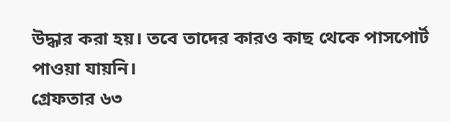উদ্ধার করা হয়। তবে তাদের কারও কাছ থেকে পাসপোর্ট পাওয়া যায়নি।
গ্রেফতার ৬৩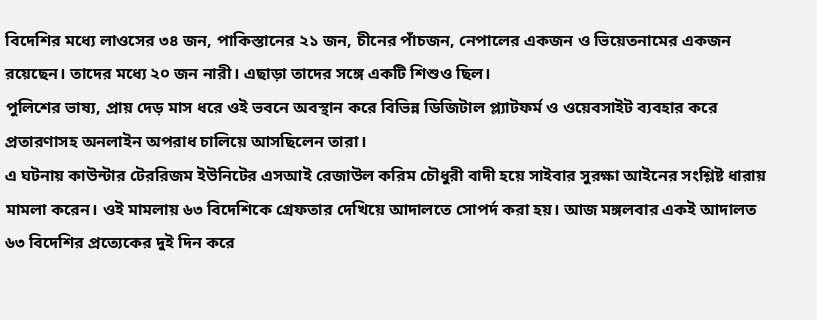বিদেশির মধ্যে লাওসের ৩৪ জন, পাকিস্তানের ২১ জন, চীনের পাঁচজন, নেপালের একজন ও ভিয়েতনামের একজন রয়েছেন। তাদের মধ্যে ২০ জন নারী। এছাড়া তাদের সঙ্গে একটি শিশুও ছিল।
পুলিশের ভাষ্য, প্রায় দেড় মাস ধরে ওই ভবনে অবস্থান করে বিভিন্ন ডিজিটাল প্ল্যাটফর্ম ও ওয়েবসাইট ব্যবহার করে প্রতারণাসহ অনলাইন অপরাধ চালিয়ে আসছিলেন তারা।
এ ঘটনায় কাউন্টার টেররিজম ইউনিটের এসআই রেজাউল করিম চৌধুরী বাদী হয়ে সাইবার সুরক্ষা আইনের সংশ্লিষ্ট ধারায় মামলা করেন। ওই মামলায় ৬৩ বিদেশিকে গ্রেফতার দেখিয়ে আদালতে সোপর্দ করা হয়। আজ মঙ্গলবার একই আদালত ৬৩ বিদেশির প্রত্যেকের দুই দিন করে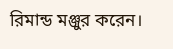রিমান্ড মঞ্জুর করেন।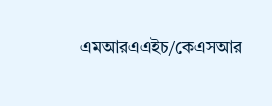এমআরএএইচ/কেএসআর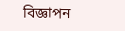বিজ্ঞাপন